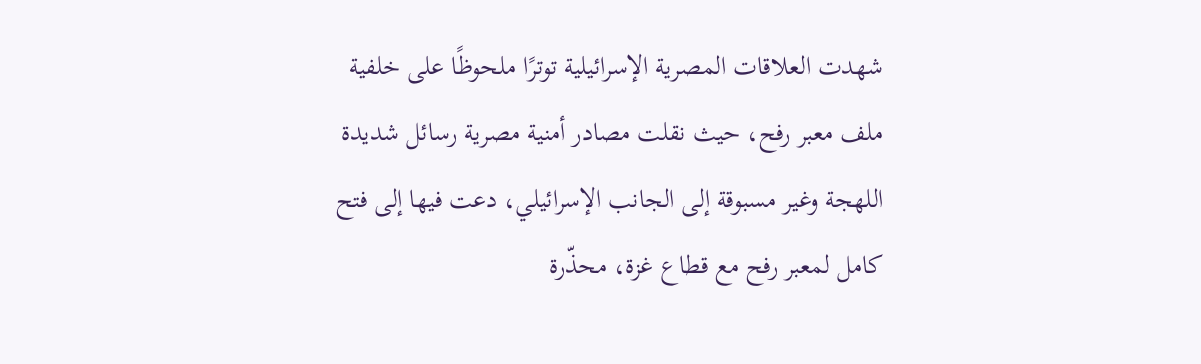شهدت العلاقات المصرية الإسرائيلية توترًا ملحوظًا على خلفية ملف معبر رفح، حيث نقلت مصادر أمنية مصرية رسائل شديدة اللهجة وغير مسبوقة إلى الجانب الإسرائيلي، دعت فيها إلى فتح كامل لمعبر رفح مع قطاع غزة، محذّرة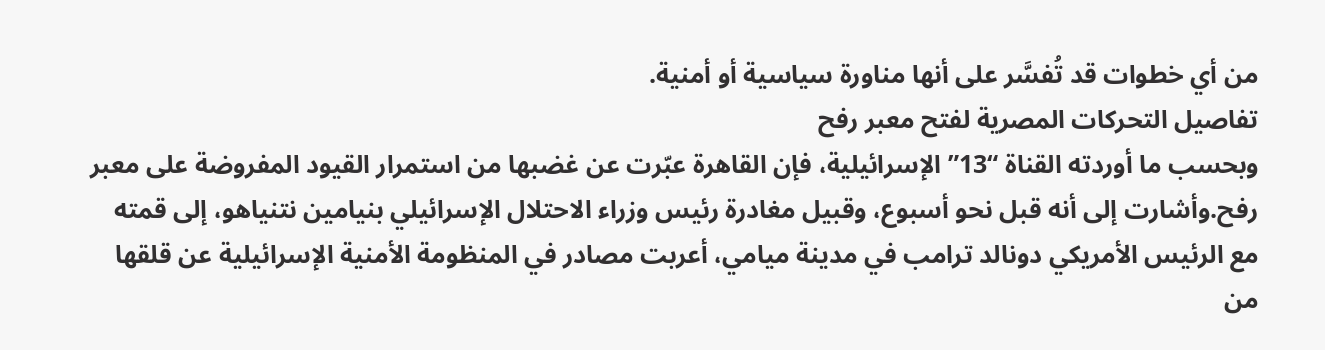من أي خطوات قد تُفسَّر على أنها مناورة سياسية أو أمنية.
تفاصيل التحركات المصرية لفتح معبر رفح
وبحسب ما أوردته القناة “13” الإسرائيلية، فإن القاهرة عبّرت عن غضبها من استمرار القيود المفروضة على معبر رفح.وأشارت إلى أنه قبل نحو أسبوع، وقبيل مغادرة رئيس وزراء الاحتلال الإسرائيلي بنيامين نتنياهو، إلى قمته مع الرئيس الأمريكي دونالد ترامب في مدينة ميامي، أعربت مصادر في المنظومة الأمنية الإسرائيلية عن قلقها من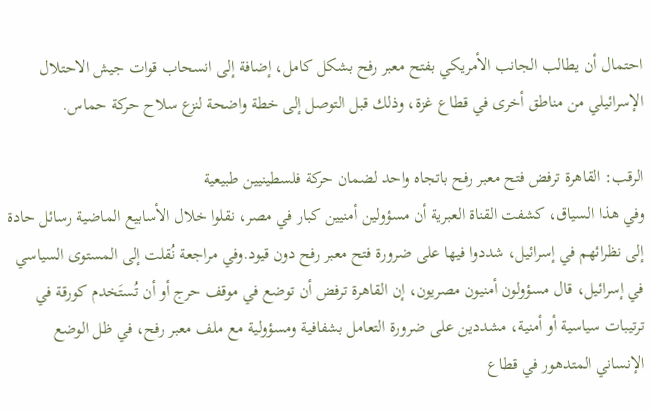احتمال أن يطالب الجانب الأمريكي بفتح معبر رفح بشكل كامل، إضافة إلى انسحاب قوات جيش الاحتلال الإسرائيلي من مناطق أخرى في قطاع غزة، وذلك قبل التوصل إلى خطة واضحة لنزع سلاح حركة حماس.

الرقب: القاهرة ترفض فتح معبر رفح باتجاه واحد لضمان حركة فلسطينيين طبيعية
وفي هذا السياق، كشفت القناة العبرية أن مسؤولين أمنيين كبار في مصر، نقلوا خلال الأسابيع الماضية رسائل حادة إلى نظرائهم في إسرائيل، شددوا فيها على ضرورة فتح معبر رفح دون قيود.وفي مراجعة نُقلت إلى المستوى السياسي في إسرائيل، قال مسؤولون أمنيون مصريون، إن القاهرة ترفض أن توضع في موقف حرج أو أن تُستَخدم كورقة في ترتيبات سياسية أو أمنية، مشددين على ضرورة التعامل بشفافية ومسؤولية مع ملف معبر رفح، في ظل الوضع الإنساني المتدهور في قطاع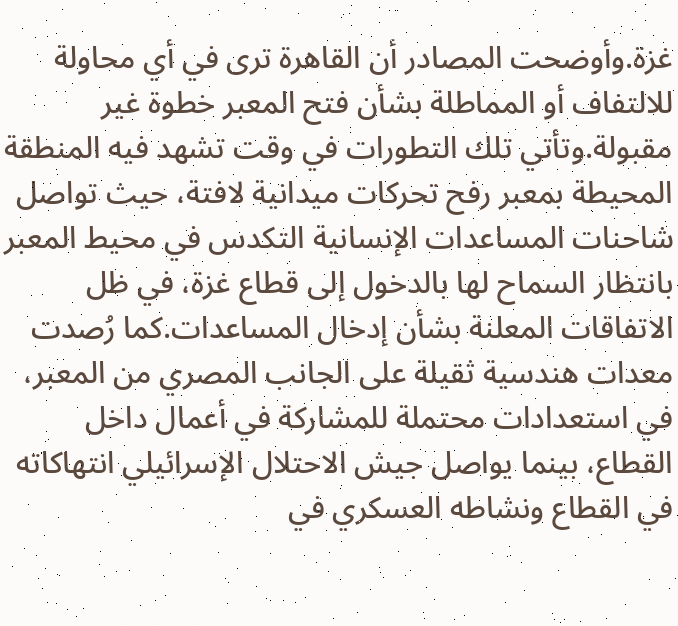غزة.وأوضحت المصادر أن القاهرة ترى في أي محاولة للالتفاف أو المماطلة بشأن فتح المعبر خطوة غير مقبولة.وتأتي تلك التطورات في وقت تشهد فيه المنطقة المحيطة بمعبر رفح تحركات ميدانية لافتة، حيث تواصل شاحنات المساعدات الإنسانية التكدس في محيط المعبر بانتظار السماح لها بالدخول إلى قطاع غزة، في ظل الاتفاقات المعلنة بشأن إدخال المساعدات.كما رُصدت معدات هندسية ثقيلة على الجانب المصري من المعبر، في استعدادات محتملة للمشاركة في أعمال داخل القطاع، بينما يواصل جيش الاحتلال الإسرائيلي انتهاكاته في القطاع ونشاطه العسكري في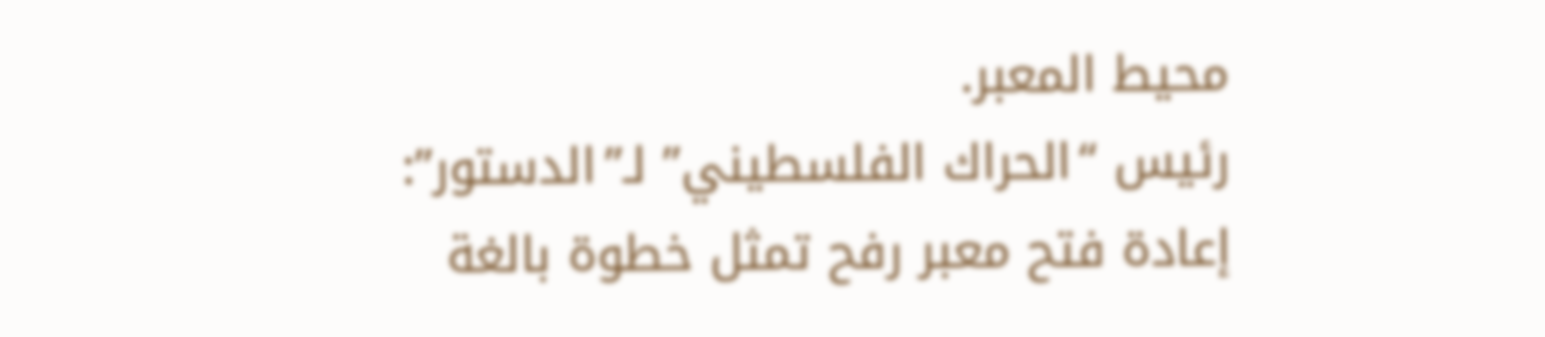محيط المعبر.
رئيس “الحراك الفلسطيني” لـ”الدستور”: إعادة فتح معبر رفح تمثل خطوة بالغة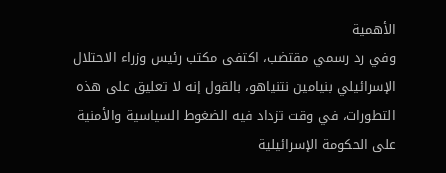الأهمية
وفي رد رسمي مقتضب، اكتفى مكتب رئيس وزراء الاحتلال الإسرائيلي بنيامين نتنياهو، بالقول إنه لا تعليق على هذه التطورات، في وقت تزداد فيه الضغوط السياسية والأمنية على الحكومة الإسرائيلية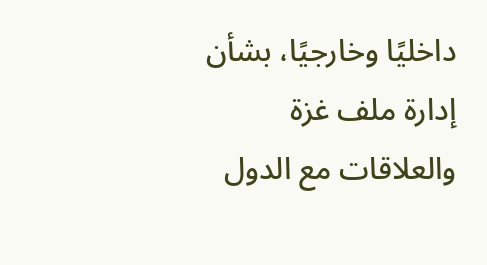داخليًا وخارجيًا، بشأن إدارة ملف غزة والعلاقات مع الدول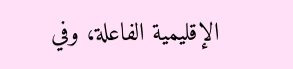الإقليمية الفاعلة، وفي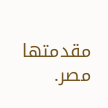مقدمتها مصر.